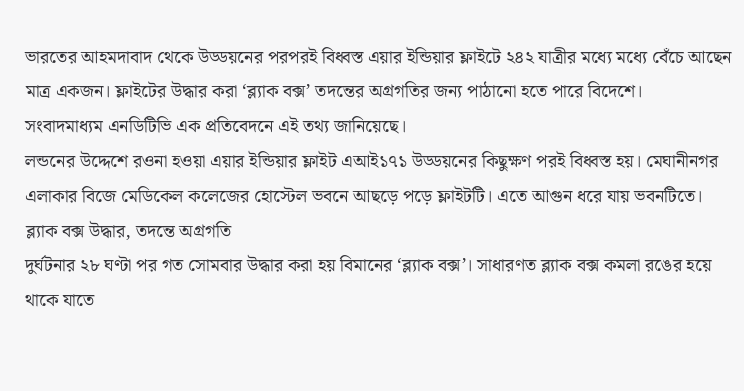ভারতের আহমদাবাদ থেকে উড্ডয়নের পরপরই বিধ্বস্ত এয়ার ইন্ডিয়ার ফ্লাইটে ২৪২ যাত্রীর মধ্যে মধ্যে বেঁচে আছেন মাত্র একজন। ফ্লাইটের উদ্ধার করা ‘ব্ল্যাক বক্স’ তদন্তের অগ্রগতির জন্য পাঠানো হতে পারে বিদেশে।
সংবাদমাধ্যম এনডিটিভি এক প্রতিবেদনে এই তথ্য জানিয়েছে।
লন্ডনের উদ্দেশে রওনা হওয়া এয়ার ইন্ডিয়ার ফ্লাইট এআই১৭১ উড্ডয়নের কিছুক্ষণ পরই বিধ্বস্ত হয়। মেঘানীনগর এলাকার বিজে মেডিকেল কলেজের হোস্টেল ভবনে আছড়ে পড়ে ফ্লাইটটি। এতে আগুন ধরে যায় ভবনটিতে।
ব্ল্যাক বক্স উদ্ধার, তদন্তে অগ্রগতি
দুর্ঘটনার ২৮ ঘণ্টা পর গত সোমবার উদ্ধার করা হয় বিমানের ‘ব্ল্যাক বক্স’। সাধারণত ব্ল্যাক বক্স কমলা রঙের হয়ে থাকে যাতে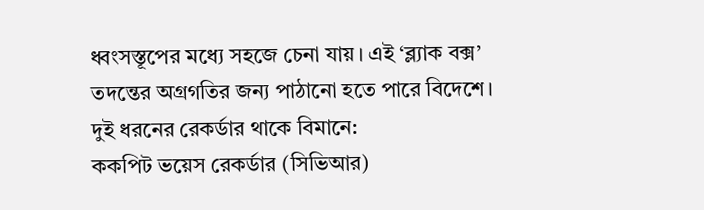ধ্বংসস্তূপের মধ্যে সহজে চেনা যায়। এই ‘ব্ল্যাক বক্স’ তদন্তের অগ্রগতির জন্য পাঠানো হতে পারে বিদেশে।
দুই ধরনের রেকর্ডার থাকে বিমানে:
ককপিট ভয়েস রেকর্ডার (সিভিআর)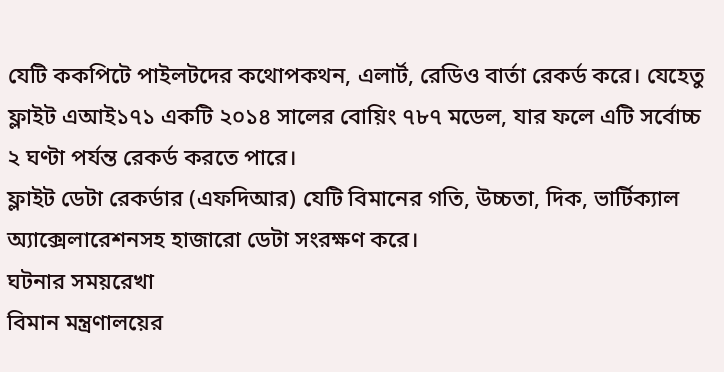যেটি ককপিটে পাইলটদের কথোপকথন, এলার্ট, রেডিও বার্তা রেকর্ড করে। যেহেতু ফ্লাইট এআই১৭১ একটি ২০১৪ সালের বোয়িং ৭৮৭ মডেল, যার ফলে এটি সর্বোচ্চ ২ ঘণ্টা পর্যন্ত রেকর্ড করতে পারে।
ফ্লাইট ডেটা রেকর্ডার (এফদিআর) যেটি বিমানের গতি, উচ্চতা, দিক, ভার্টিক্যাল অ্যাক্সেলারেশনসহ হাজারো ডেটা সংরক্ষণ করে।
ঘটনার সময়রেখা
বিমান মন্ত্রণালয়ের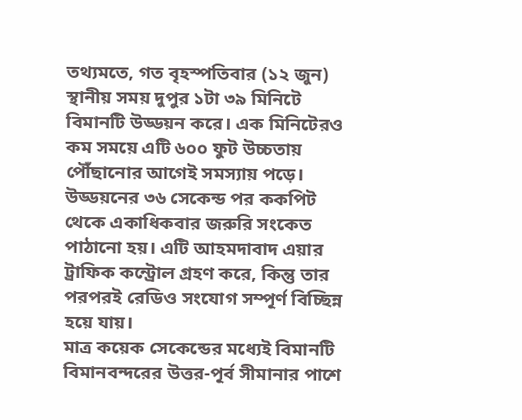তথ্যমতে, গত বৃহস্পতিবার (১২ জুন) স্থানীয় সময় দুপুর ১টা ৩৯ মিনিটে বিমানটি উড্ডয়ন করে। এক মিনিটেরও কম সময়ে এটি ৬০০ ফুট উচ্চতায় পৌঁছানোর আগেই সমস্যায় পড়ে।
উড্ডয়নের ৩৬ সেকেন্ড পর ককপিট থেকে একাধিকবার জরুরি সংকেত পাঠানো হয়। এটি আহমদাবাদ এয়ার ট্রাফিক কন্ট্রোল গ্রহণ করে, কিন্তু তার পরপরই রেডিও সংযোগ সম্পূর্ণ বিচ্ছিন্ন হয়ে যায়।
মাত্র কয়েক সেকেন্ডের মধ্যেই বিমানটি বিমানবন্দরের উত্তর-পূর্ব সীমানার পাশে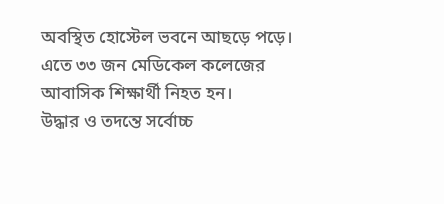অবস্থিত হোস্টেল ভবনে আছড়ে পড়ে। এতে ৩৩ জন মেডিকেল কলেজের আবাসিক শিক্ষার্থী নিহত হন।
উদ্ধার ও তদন্তে সর্বোচ্চ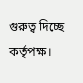গুরুত্ব দিচ্ছে কর্তৃপক্ষ।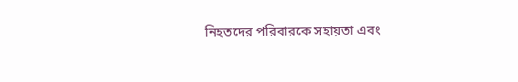নিহতদের পরিবারকে সহায়তা এবং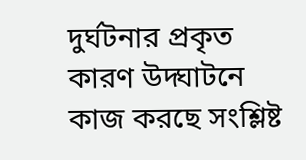দুর্ঘটনার প্রকৃত কারণ উদ্ঘাটনে কাজ করছে সংশ্লিষ্ট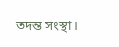তদন্ত সংস্থা।